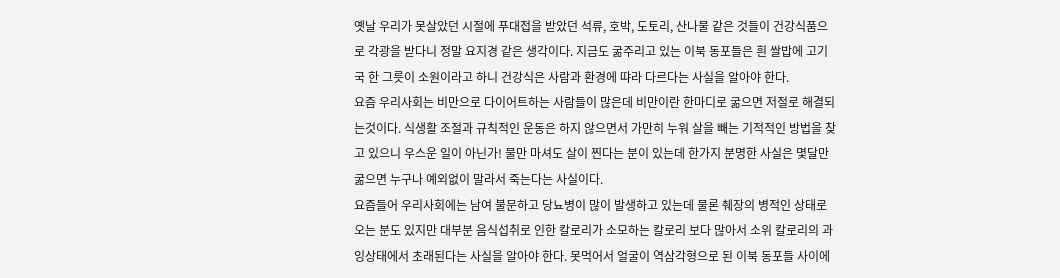옛날 우리가 못살았던 시절에 푸대접을 받았던 석류, 호박, 도토리, 산나물 같은 것들이 건강식품으로 각광을 받다니 정말 요지경 같은 생각이다. 지금도 굶주리고 있는 이북 동포들은 흰 쌀밥에 고기국 한 그릇이 소원이라고 하니 건강식은 사람과 환경에 땨라 다르다는 사실을 알아야 한다.
요즘 우리사회는 비만으로 다이어트하는 사람들이 많은데 비만이란 한마디로 굶으면 저절로 해결되는것이다. 식생활 조절과 규칙적인 운동은 하지 않으면서 가만히 누워 살을 빼는 기적적인 방법을 찾고 있으니 우스운 일이 아닌가! 물만 마셔도 살이 찐다는 분이 있는데 한가지 분명한 사실은 몇달만 굶으면 누구나 예외없이 말라서 죽는다는 사실이다.
요즘들어 우리사회에는 남여 불문하고 당뇨병이 많이 발생하고 있는데 물론 췌장의 병적인 상태로 오는 분도 있지만 대부분 음식섭취로 인한 칼로리가 소모하는 칼로리 보다 많아서 소위 칼로리의 과잉상태에서 초래된다는 사실을 알아야 한다. 못먹어서 얼굴이 역삼각형으로 된 이북 동포들 사이에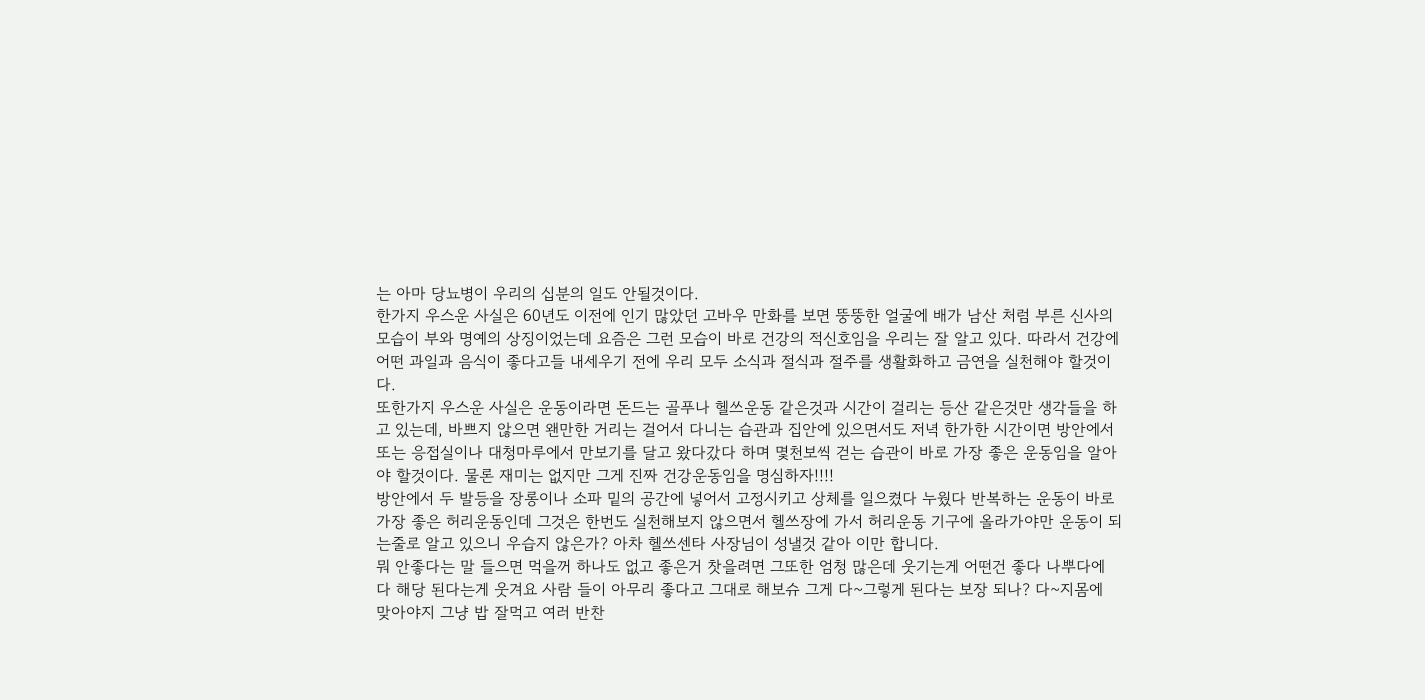는 아마 당뇨병이 우리의 십분의 일도 안될것이다.
한가지 우스운 사실은 60년도 이전에 인기 많았던 고바우 만화를 보면 뚱뚱한 얼굴에 배가 남산 처럼 부른 신사의 모습이 부와 명예의 상징이었는데 요즘은 그런 모습이 바로 건강의 적신호임을 우리는 잘 알고 있다. 따라서 건강에 어떤 과일과 음식이 좋다고들 내세우기 전에 우리 모두 소식과 절식과 절주를 생활화하고 금연을 실천해야 할것이다.
또한가지 우스운 사실은 운동이라면 돈드는 골푸나 헬쓰운동 같은것과 시간이 걸리는 등산 같은것만 생각들을 하고 있는데, 바쁘지 않으면 왠만한 거리는 걸어서 다니는 습관과 집안에 있으면서도 저녁 한가한 시간이면 방안에서 또는 응접실이나 대청마루에서 만보기를 달고 왔다갔다 하며 몇천보씩 걷는 습관이 바로 가장 좋은 운동임을 알아야 할것이다. 물론 재미는 없지만 그게 진짜 건강운동임을 명심하자!!!!
방안에서 두 발등을 장롱이나 소파 밑의 공간에 넣어서 고정시키고 상체를 일으켰다 누웠다 반복하는 운동이 바로 가장 좋은 허리운동인데 그것은 한번도 실천해보지 않으면서 헬쓰장에 가서 허리운동 기구에 올라가야만 운동이 되는줄로 알고 있으니 우습지 않은가? 아차 헬쓰센타 사장님이 성낼것 같아 이만 합니다.
뭐 안좋다는 말 들으면 먹을꺼 하나도 없고 좋은거 찻을려면 그또한 엄청 많은데 웃기는게 어떤건 좋다 나뿌다에 다 해당 된다는게 웃겨요 사람 들이 아무리 좋다고 그대로 해보슈 그게 다~그렇게 된다는 보장 되나? 다~지몸에 맞아야지 그냥 밥 잘먹고 여러 반찬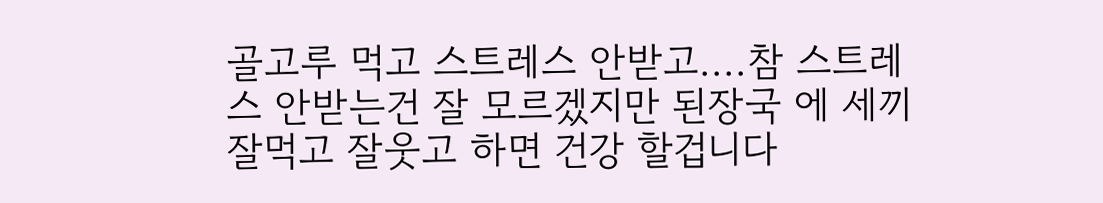골고루 먹고 스트레스 안받고....참 스트레스 안받는건 잘 모르겠지만 된장국 에 세끼 잘먹고 잘웃고 하면 건강 할겁니다